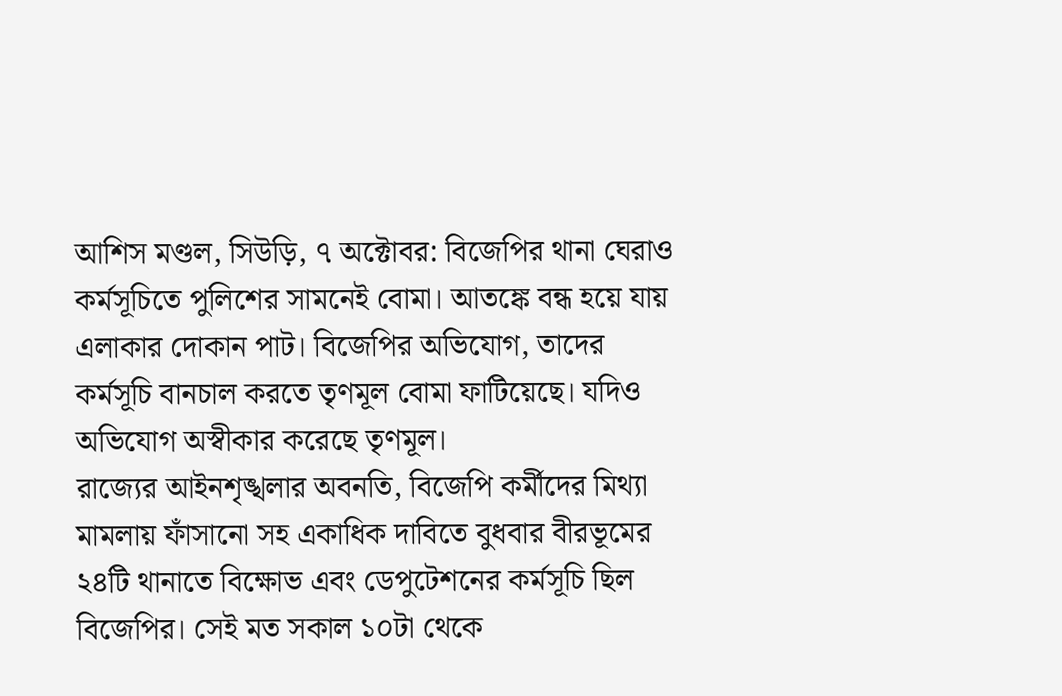আশিস মণ্ডল, সিউড়ি, ৭ অক্টোবর: বিজেপির থানা ঘেরাও কর্মসূচিতে পুলিশের সামনেই বোমা। আতঙ্কে বন্ধ হয়ে যায় এলাকার দোকান পাট। বিজেপির অভিযোগ, তাদের কর্মসূচি বানচাল করতে তৃণমূল বোমা ফাটিয়েছে। যদিও অভিযোগ অস্বীকার করেছে তৃণমূল।
রাজ্যের আইনশৃঙ্খলার অবনতি, বিজেপি কর্মীদের মিথ্যা মামলায় ফাঁসানো সহ একাধিক দাবিতে বুধবার বীরভূমের ২৪টি থানাতে বিক্ষোভ এবং ডেপুটেশনের কর্মসূচি ছিল বিজেপির। সেই মত সকাল ১০টা থেকে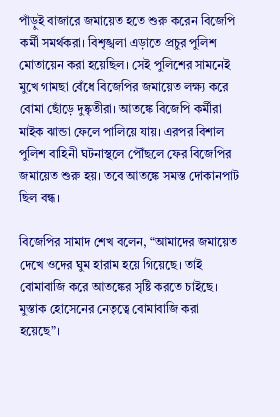পাঁড়ুই বাজারে জমায়েত হতে শুরু করেন বিজেপি কর্মী সমর্থকরা। বিশৃঙ্খলা এড়াতে প্রচুর পুলিশ মোতায়েন করা হয়েছিল। সেই পুলিশের সামনেই মুখে গামছা বেঁধে বিজেপির জমায়েত লক্ষ্য করে বোমা ছোঁড়ে দুষ্কৃতীরা। আতঙ্কে বিজেপি কর্মীরা মাইক ঝান্ডা ফেলে পালিয়ে যায়। এরপর বিশাল পুলিশ বাহিনী ঘটনাস্থলে পৌঁছলে ফের বিজেপির জমায়েত শুরু হয়। তবে আতঙ্কে সমস্ত দোকানপাট ছিল বন্ধ।

বিজেপির সামাদ শেখ বলেন, “আমাদের জমায়েত দেখে ওদের ঘুম হারাম হয়ে গিয়েছে। তাই বোমাবাজি করে আতঙ্কের সৃষ্টি করতে চাইছে। মুস্তাক হোসেনের নেতৃত্বে বোমাবাজি করা হয়েছে”।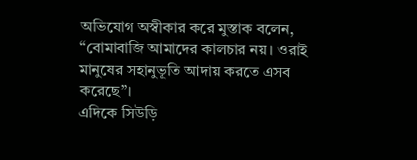অভিযোগ অস্বীকার করে মুস্তাক বলেন, “বোমাবাজি আমাদের কালচার নয়। ওরাই মানুষের সহানুভূতি আদায় করতে এসব করেছে”।
এদিকে সিউড়ি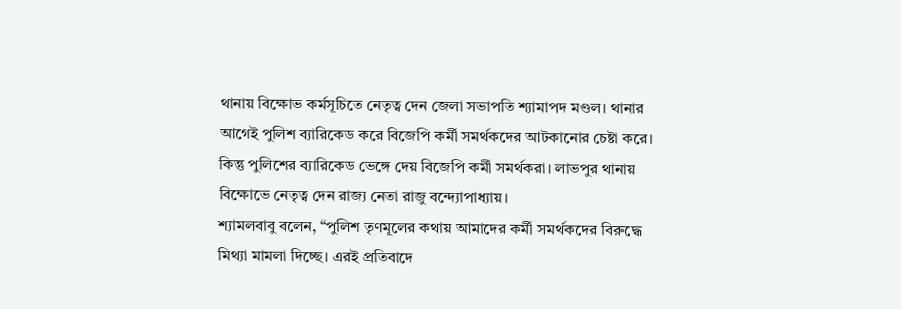থানায় বিক্ষোভ কর্মসূচিতে নেতৃত্ব দেন জেলা সভাপতি শ্যামাপদ মণ্ডল। থানার আগেই পুলিশ ব্যারিকেড করে বিজেপি কর্মী সমর্থকদের আটকানোর চেষ্টা করে। কিন্তু পুলিশের ব্যারিকেড ভেঙ্গে দেয় বিজেপি কর্মী সমর্থকরা। লাভপুর থানায় বিক্ষোভে নেতৃত্ব দেন রাজ্য নেতা রাজু বন্দ্যোপাধ্যায়।
শ্যামলবাবু বলেন, “পুলিশ তৃণমূলের কথায় আমাদের কর্মী সমর্থকদের বিরুদ্ধে মিথ্যা মামলা দিচ্ছে। এরই প্রতিবাদে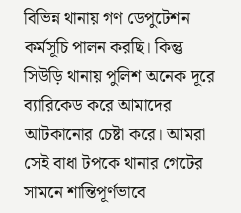বিভিন্ন থানায় গণ ডেপুটেশন কর্মসূচি পালন করছি। কিন্তু সিউড়ি থানায় পুলিশ অনেক দূরে ব্যারিকেড করে আমাদের আটকানোর চেষ্টা করে। আমরা সেই বাধা টপকে থানার গেটের সামনে শান্তিপূর্ণভাবে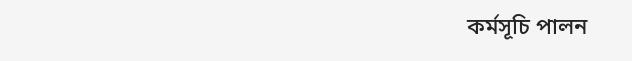কর্মসূচি পালন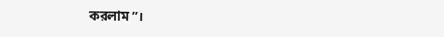করলাম”।